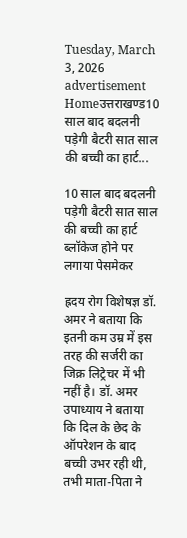Tuesday, March 3, 2026
advertisement
Homeउत्तराखण्ड10 साल बाद बदलनी पड़ेगी बैटरी सात साल की बच्ची का हार्ट...

10 साल बाद बदलनी पड़ेगी बैटरी सात साल की बच्ची का हार्ट ब्लॉकेज होने पर लगाया पेसमेकर

ह्रदय रोग विशेषज्ञ डॉ. अमर ने बताया कि इतनी कम उम्र में इस तरह की सर्जरी का जिक्र लिट्रेचर में भी नहीं है। डॉ. अमर उपाध्याय ने बताया कि दिल के छेद के ऑपरेशन के बाद बच्ची उभर रही थी, तभी माता-पिता ने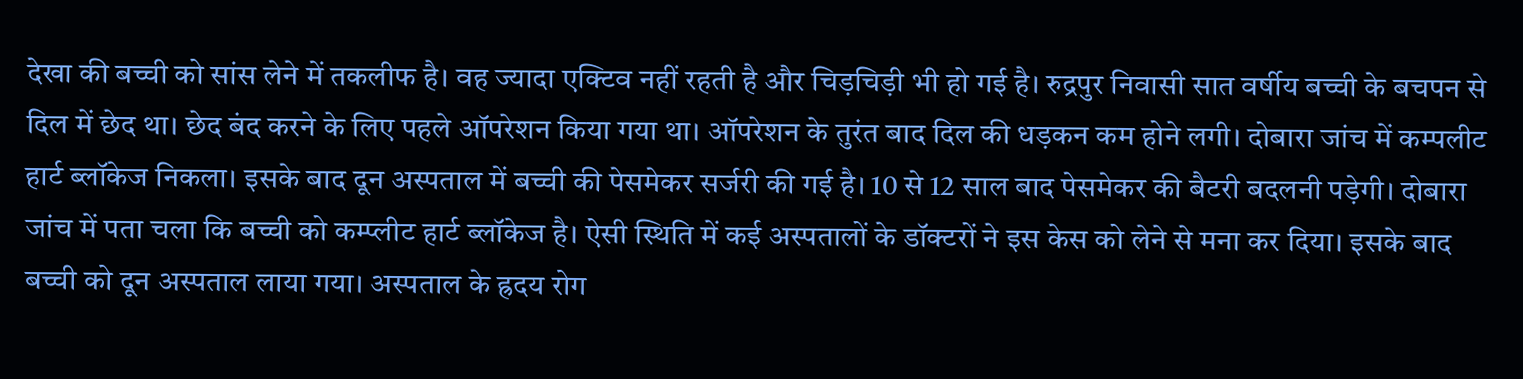देखा की बच्ची को सांस लेने में तकलीफ है। वह ज्यादा एक्टिव नहीं रहती है और चिड़चिड़ी भी हो गई है। रुद्रपुर निवासी सात वर्षीय बच्ची के बचपन से दिल में छेद था। छेद बंद करने के लिए पहले ऑपरेशन किया गया था। ऑपरेशन के तुरंत बाद दिल की धड़कन कम होने लगी। दोबारा जांच में कम्पलीट हार्ट ब्लॉकेज निकला। इसके बाद दून अस्पताल में बच्ची की पेसमेकर सर्जरी की गई है। 10 से 12 साल बाद पेसमेकर की बैटरी बदलनी पड़ेगी। दोबारा जांच में पता चला कि बच्ची को कम्प्लीट हार्ट ब्लॉकेज है। ऐसी स्थिति में कई अस्पतालों के डॉक्टरों ने इस केस को लेने से मना कर दिया। इसके बाद बच्ची को दून अस्पताल लाया गया। अस्पताल के ह्रदय रोग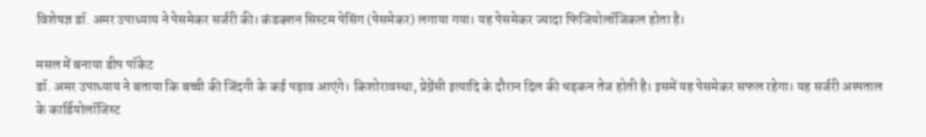विशेषज्ञ डॉ. अमर उपाध्याय ने पेसमेकर सर्जरी की। कंडक्शन सिस्टम पेसिंग (पेसमेकर) लगाया गया। यह पेसमेकर ज्यादा फिजियोलॉजिकल होता है।

मसल में बनाया डीप पॉकेट
डॉ. अमर उपाध्याय ने बताया कि बच्ची की जिंदगी के कई पड़ाव आएंगे। किशोरावस्था, प्रेग्नेंसी इत्यादि के दौरान दिल की धड़कन तेज होती है। इसमें यह पेसमेकर सफल रहेगा। यह सर्जरी अस्पताल के कार्डियोलॉजिस्ट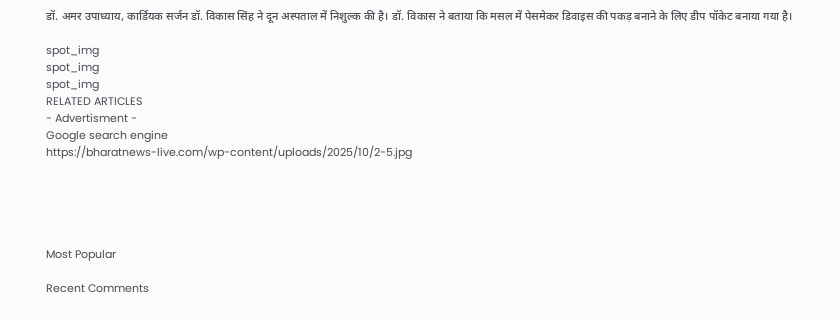डॉ. अमर उपाध्याय, कार्डियक सर्जन डॉ. विकास सिंह ने दून अस्पताल में निशुल्क की है। डॉ. विकास ने बताया कि मसल में पेसमेकर डिवाइस की पकड़ बनाने के लिए डीप पॉकेट बनाया गया है।

spot_img
spot_img
spot_img
RELATED ARTICLES
- Advertisment -
Google search engine
https://bharatnews-live.com/wp-content/uploads/2025/10/2-5.jpg





Most Popular

Recent Comments